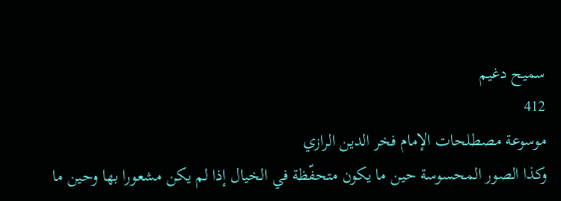سميح دغيم
412
موسوعة مصطلحات الإمام فخر الدين الرازي
وكذا الصور المحسوسة حين ما يكون متحفّظة في الخيال إذا لم يكن مشعورا بها وحين ما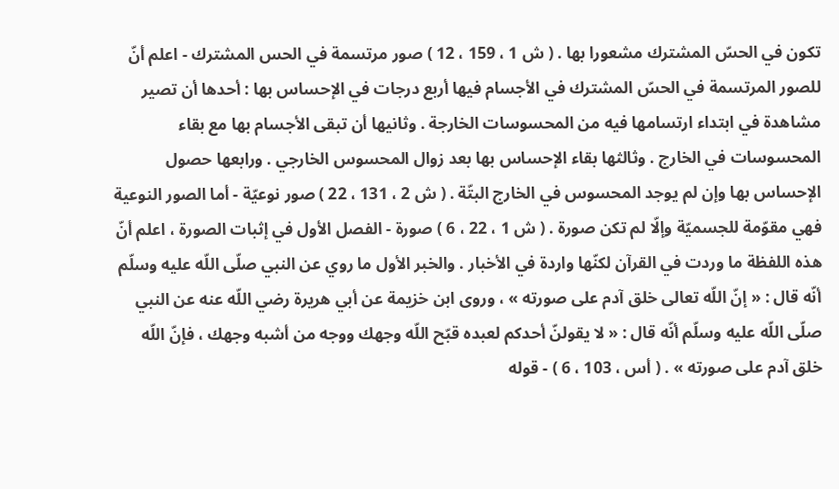تكون في الحسّ المشترك مشعورا بها . ( ش 1 ، 159 ، 12 ) صور مرتسمة في الحس المشترك - اعلم أنّ للصور المرتسمة في الحسّ المشترك في الأجسام فيها أربع درجات في الإحساس بها : أحدها أن تصير مشاهدة في ابتداء ارتسامها فيه من المحسوسات الخارجة . وثانيها أن تبقى الأجسام بها مع بقاء المحسوسات في الخارج . وثالثها بقاء الإحساس بها بعد زوال المحسوس الخارجي . ورابعها حصول الإحساس بها وإن لم يوجد المحسوس في الخارج البتّة . ( ش 2 ، 131 ، 22 ) صور نوعيّة - أما الصور النوعية فهي مقوّمة للجسميّة وإلّا لم تكن صورة . ( ش 1 ، 22 ، 6 ) صورة - الفصل الأول في إثبات الصورة ، اعلم أنّ هذه اللفظة ما وردت في القرآن لكنّها واردة في الأخبار . والخبر الأول ما روي عن النبي صلّى اللّه عليه وسلّم أنّه قال : « إنّ اللّه تعالى خلق آدم على صورته » ، وروى ابن خزيمة عن أبي هريرة رضي اللّه عنه عن النبي صلّى اللّه عليه وسلّم أنّه قال : « لا يقولنّ أحدكم لعبده قبّح اللّه وجهك ووجه من أشبه وجهك ، فإنّ اللّه خلق آدم على صورته » . ( أس ، 103 ، 6 ) - قوله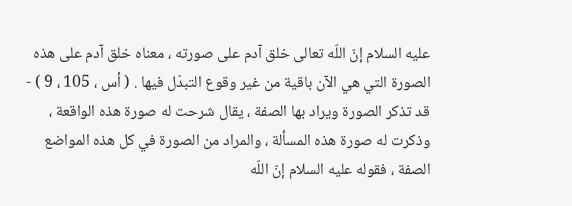عليه السلام إنّ اللّه تعالى خلق آدم على صورته ، معناه خلق آدم على هذه الصورة التي هي الآن باقية من غير وقوع التبدّل فيها . ( أس ، 105 ، 9 ) - قد تذكر الصورة ويراد بها الصفة ، يقال شرحت له صورة هذه الواقعة ، وذكرت له صورة هذه المسألة ، والمراد من الصورة في كل هذه المواضع الصفة ، فقوله عليه السلام إنّ اللّه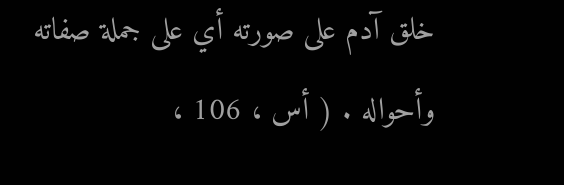خلق آدم على صورته أي على جملة صفاته وأحواله . ( أس ، 106 ،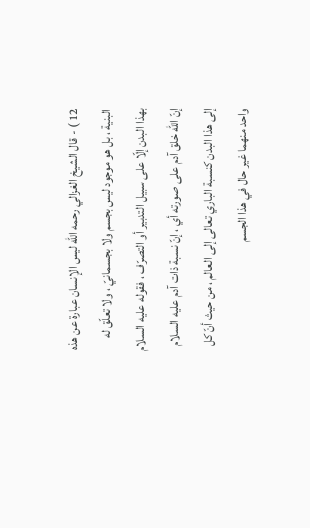12 ) - قال الشيخ الغزالي رحمه اللّه ليس الإنسان عبارة عن هذه البنية ، بل هو موجود ليس بجسم ولا بجسمانيّ ، ولا تعلّق له بهذا البدن إلّا على سبيل التدبير أو التصرّف ، فقوله عليه السلام إنّ اللّه خلق آدم على صورته أي ، إنّ نسبة ذات آدم عليه السلام إلى هذا البدن كنسبة الباري تعالى إلى العالم ، من حيث أنّ كل واحد منهما غير حال في هذا الجسم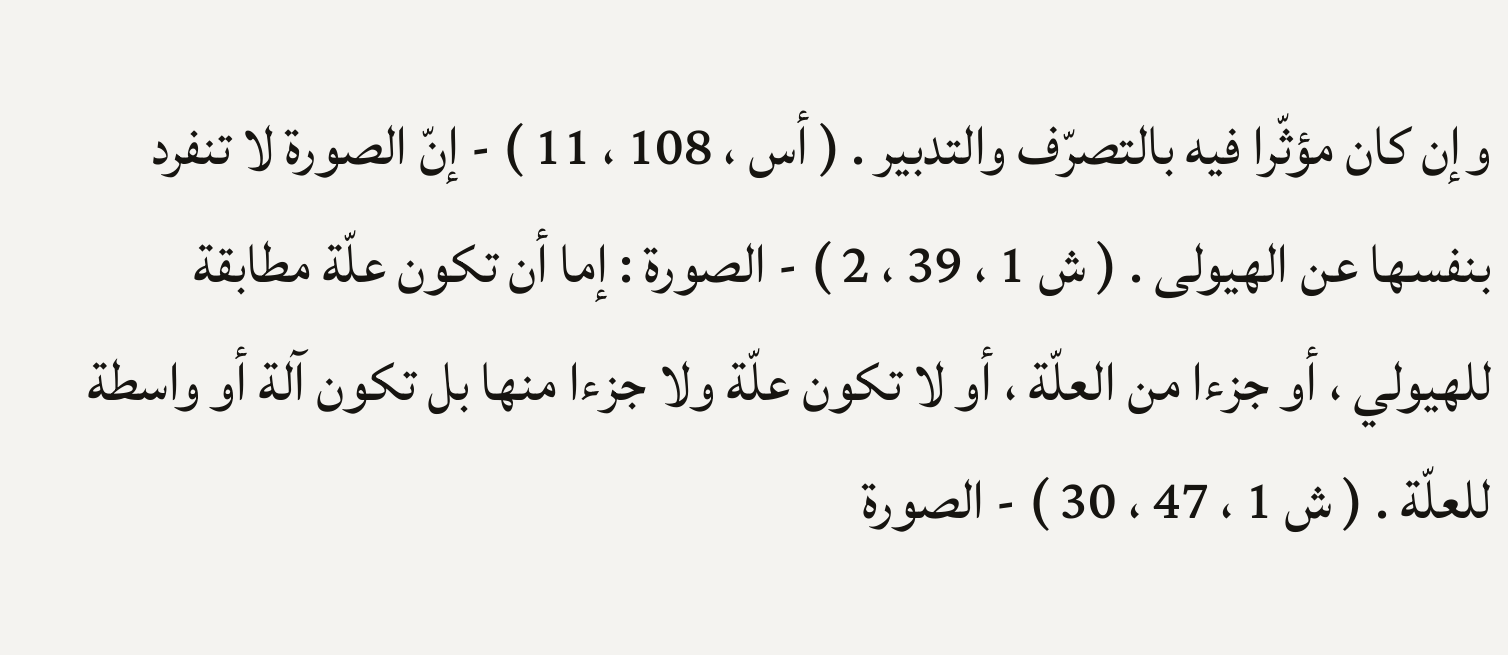وإن كان مؤثّرا فيه بالتصرّف والتدبير . ( أس ، 108 ، 11 ) - إنّ الصورة لا تنفرد بنفسها عن الهيولى . ( ش 1 ، 39 ، 2 ) - الصورة : إما أن تكون علّة مطابقة للهيولي ، أو جزءا من العلّة ، أو لا تكون علّة ولا جزءا منها بل تكون آلة أو واسطة للعلّة . ( ش 1 ، 47 ، 30 ) - الصورة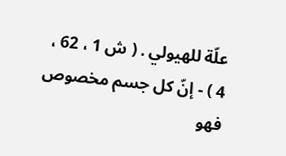علّة للهيولي . ( ش 1 ، 62 ، 4 ) - إنّ كل جسم مخصوص فهو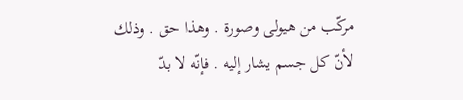مركّب من هيولى وصورة . وهذا حق . وذلك لأنّ كل جسم يشار إليه . فإنّه لا بدّ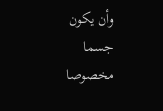وأن يكون جسما مخصوصا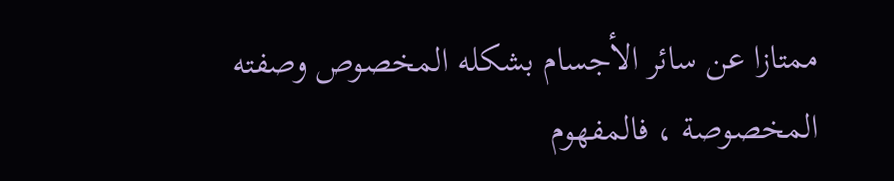ممتازا عن سائر الأجسام بشكله المخصوص وصفته المخصوصة ، فالمفهوم